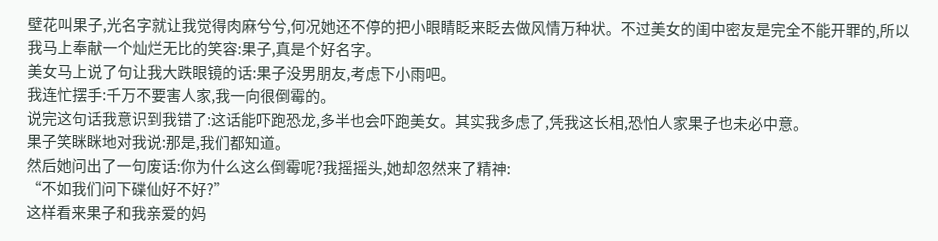壁花叫果子,光名字就让我觉得肉麻兮兮,何况她还不停的把小眼睛眨来眨去做风情万种状。不过美女的闺中密友是完全不能开罪的,所以我马上奉献一个灿烂无比的笑容:果子,真是个好名字。
美女马上说了句让我大跌眼镜的话:果子没男朋友,考虑下小雨吧。
我连忙摆手:千万不要害人家,我一向很倒霉的。
说完这句话我意识到我错了:这话能吓跑恐龙,多半也会吓跑美女。其实我多虑了,凭我这长相,恐怕人家果子也未必中意。
果子笑眯眯地对我说:那是,我们都知道。
然后她问出了一句废话:你为什么这么倒霉呢?我摇摇头,她却忽然来了精神:
“不如我们问下碟仙好不好?”
这样看来果子和我亲爱的妈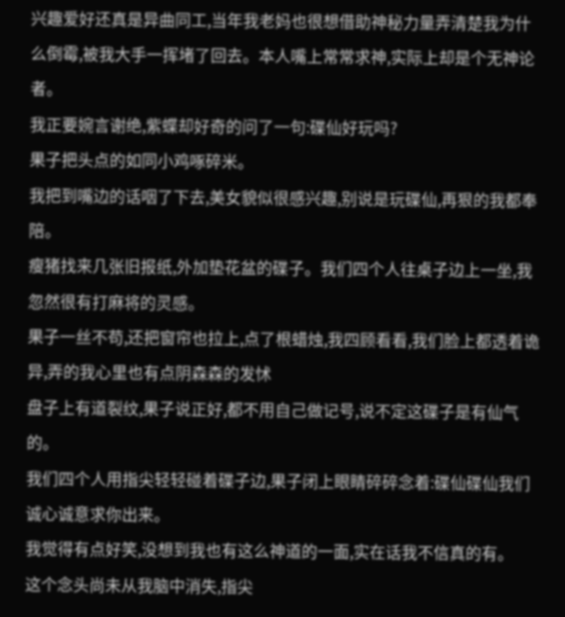兴趣爱好还真是异曲同工,当年我老妈也很想借助神秘力量弄清楚我为什么倒霉,被我大手一挥堵了回去。本人嘴上常常求神,实际上却是个无神论者。
我正要婉言谢绝,紫蝶却好奇的问了一句:碟仙好玩吗?
果子把头点的如同小鸡啄碎米。
我把到嘴边的话咽了下去,美女貌似很感兴趣,别说是玩碟仙,再狠的我都奉陪。
瘦猪找来几张旧报纸,外加垫花盆的碟子。我们四个人往桌子边上一坐,我忽然很有打麻将的灵感。
果子一丝不苟,还把窗帘也拉上,点了根蜡烛,我四顾看看,我们脸上都透着诡异,弄的我心里也有点阴森森的发怵
盘子上有道裂纹,果子说正好,都不用自己做记号,说不定这碟子是有仙气的。
我们四个人用指尖轻轻碰着碟子边,果子闭上眼睛碎碎念着:碟仙碟仙我们诚心诚意求你出来。
我觉得有点好笑,没想到我也有这么神道的一面,实在话我不信真的有。
这个念头尚未从我脑中消失,指尖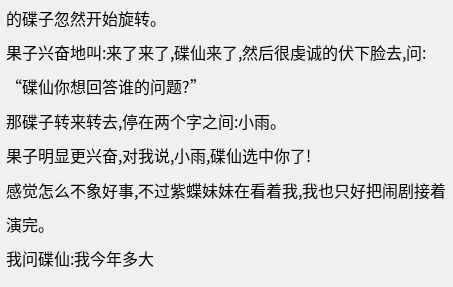的碟子忽然开始旋转。
果子兴奋地叫:来了来了,碟仙来了,然后很虔诚的伏下脸去,问:
“碟仙你想回答谁的问题?”
那碟子转来转去,停在两个字之间:小雨。
果子明显更兴奋,对我说,小雨,碟仙选中你了!
感觉怎么不象好事,不过紫蝶妹妹在看着我,我也只好把闹剧接着演完。
我问碟仙:我今年多大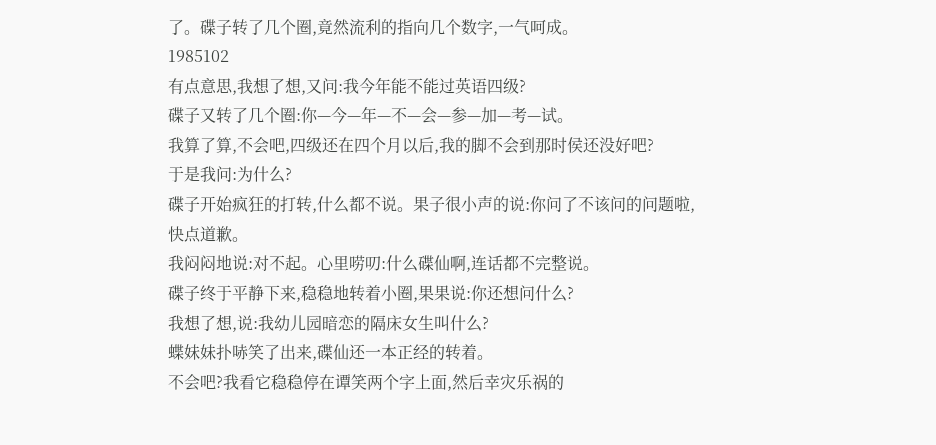了。碟子转了几个圈,竟然流利的指向几个数字,一气呵成。
1985102
有点意思,我想了想,又问:我今年能不能过英语四级?
碟子又转了几个圈:你—今—年—不—会—参—加—考—试。
我算了算,不会吧,四级还在四个月以后,我的脚不会到那时侯还没好吧?
于是我问:为什么?
碟子开始疯狂的打转,什么都不说。果子很小声的说:你问了不该问的问题啦,快点道歉。
我闷闷地说:对不起。心里唠叨:什么碟仙啊,连话都不完整说。
碟子终于平静下来,稳稳地转着小圈,果果说:你还想问什么?
我想了想,说:我幼儿园暗恋的隔床女生叫什么?
蝶妹妹扑哧笑了出来,碟仙还一本正经的转着。
不会吧?我看它稳稳停在谭笑两个字上面,然后幸灾乐祸的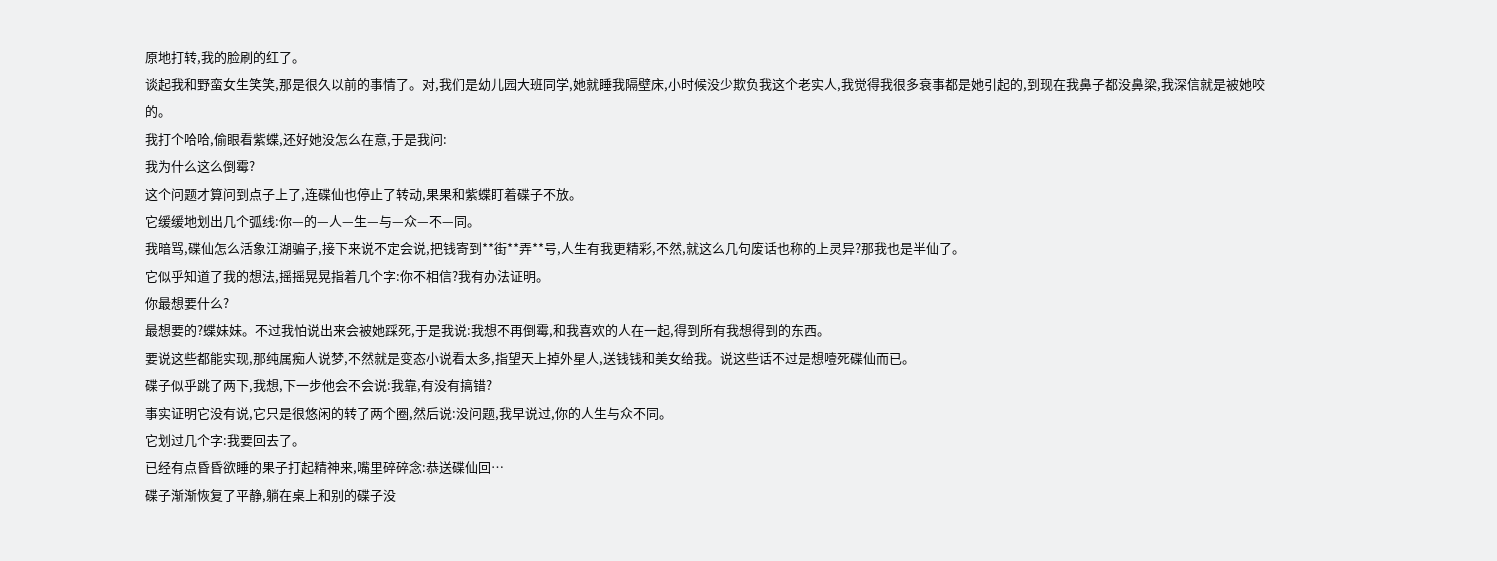原地打转,我的脸刷的红了。
谈起我和野蛮女生笑笑,那是很久以前的事情了。对,我们是幼儿园大班同学,她就睡我隔壁床,小时候没少欺负我这个老实人,我觉得我很多衰事都是她引起的,到现在我鼻子都没鼻梁,我深信就是被她咬的。
我打个哈哈,偷眼看紫蝶,还好她没怎么在意,于是我问:
我为什么这么倒霉?
这个问题才算问到点子上了,连碟仙也停止了转动,果果和紫蝶盯着碟子不放。
它缓缓地划出几个弧线:你—的—人—生—与—众—不—同。
我暗骂,碟仙怎么活象江湖骗子,接下来说不定会说,把钱寄到**街**弄**号,人生有我更精彩,不然,就这么几句废话也称的上灵异?那我也是半仙了。
它似乎知道了我的想法,摇摇晃晃指着几个字:你不相信?我有办法证明。
你最想要什么?
最想要的?蝶妹妹。不过我怕说出来会被她踩死,于是我说:我想不再倒霉,和我喜欢的人在一起,得到所有我想得到的东西。
要说这些都能实现,那纯属痴人说梦,不然就是变态小说看太多,指望天上掉外星人,送钱钱和美女给我。说这些话不过是想噎死碟仙而已。
碟子似乎跳了两下,我想,下一步他会不会说:我靠,有没有搞错?
事实证明它没有说,它只是很悠闲的转了两个圈,然后说:没问题,我早说过,你的人生与众不同。
它划过几个字:我要回去了。
已经有点昏昏欲睡的果子打起精神来,嘴里碎碎念:恭送碟仙回…
碟子渐渐恢复了平静,躺在桌上和别的碟子没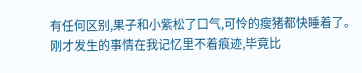有任何区别,果子和小紫松了口气,可怜的瘦猪都快睡着了。
刚才发生的事情在我记忆里不着痕迹,毕竟比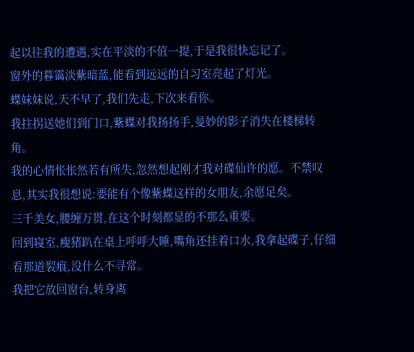起以往我的遭遇,实在平淡的不值一提,于是我很快忘记了。
窗外的暮霭淡紫暗蓝,能看到远远的自习室亮起了灯光。
蝶妹妹说,天不早了,我们先走,下次来看你。
我拄拐送她们到门口,紫蝶对我扬扬手,曼妙的影子消失在楼梯转角。
我的心情怅怅然若有所失,忽然想起刚才我对碟仙许的愿。不禁叹息,其实我很想说:要能有个像紫蝶这样的女朋友,余愿足矣。
三千美女,腰缠万贯,在这个时刻都显的不那么重要。
回到寝室,瘦猪趴在桌上呼呼大睡,嘴角还挂着口水,我拿起碟子,仔细看那道裂痕,没什么不寻常。
我把它放回窗台,转身离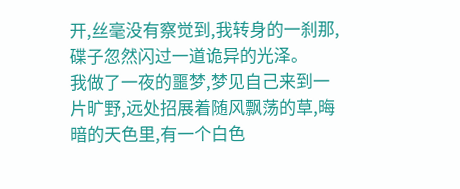开,丝毫没有察觉到,我转身的一刹那,碟子忽然闪过一道诡异的光泽。
我做了一夜的噩梦,梦见自己来到一片旷野,远处招展着随风飘荡的草,晦暗的天色里,有一个白色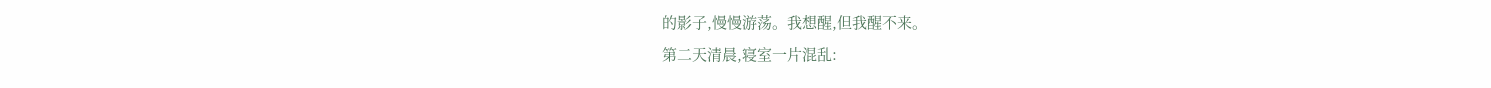的影子,慢慢游荡。我想醒,但我醒不来。
第二天清晨,寝室一片混乱: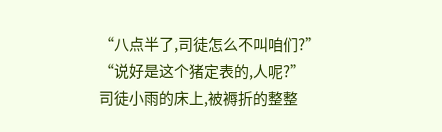“八点半了,司徒怎么不叫咱们?”
“说好是这个猪定表的,人呢?”
司徒小雨的床上,被褥折的整整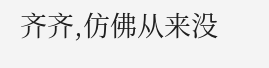齐齐,仿佛从来没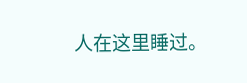人在这里睡过。